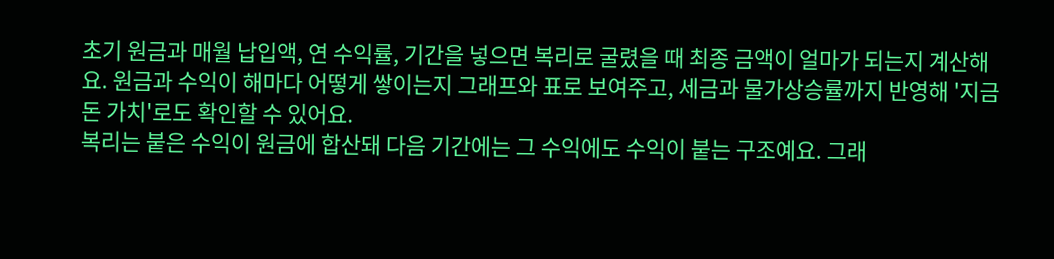초기 원금과 매월 납입액, 연 수익률, 기간을 넣으면 복리로 굴렸을 때 최종 금액이 얼마가 되는지 계산해요. 원금과 수익이 해마다 어떻게 쌓이는지 그래프와 표로 보여주고, 세금과 물가상승률까지 반영해 '지금 돈 가치'로도 확인할 수 있어요.
복리는 붙은 수익이 원금에 합산돼 다음 기간에는 그 수익에도 수익이 붙는 구조예요. 그래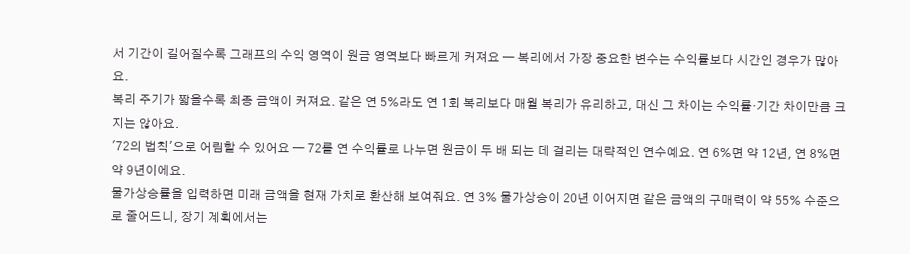서 기간이 길어질수록 그래프의 수익 영역이 원금 영역보다 빠르게 커져요 — 복리에서 가장 중요한 변수는 수익률보다 시간인 경우가 많아요.
복리 주기가 짧을수록 최종 금액이 커져요. 같은 연 5%라도 연 1회 복리보다 매월 복리가 유리하고, 대신 그 차이는 수익률·기간 차이만큼 크지는 않아요.
'72의 법칙'으로 어림할 수 있어요 — 72를 연 수익률로 나누면 원금이 두 배 되는 데 걸리는 대략적인 연수예요. 연 6%면 약 12년, 연 8%면 약 9년이에요.
물가상승률을 입력하면 미래 금액을 현재 가치로 환산해 보여줘요. 연 3% 물가상승이 20년 이어지면 같은 금액의 구매력이 약 55% 수준으로 줄어드니, 장기 계획에서는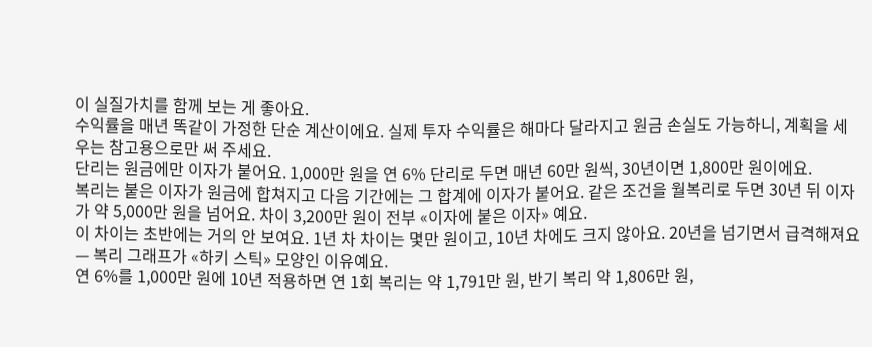이 실질가치를 함께 보는 게 좋아요.
수익률을 매년 똑같이 가정한 단순 계산이에요. 실제 투자 수익률은 해마다 달라지고 원금 손실도 가능하니, 계획을 세우는 참고용으로만 써 주세요.
단리는 원금에만 이자가 붙어요. 1,000만 원을 연 6% 단리로 두면 매년 60만 원씩, 30년이면 1,800만 원이에요.
복리는 붙은 이자가 원금에 합쳐지고 다음 기간에는 그 합계에 이자가 붙어요. 같은 조건을 월복리로 두면 30년 뒤 이자가 약 5,000만 원을 넘어요. 차이 3,200만 원이 전부 «이자에 붙은 이자» 예요.
이 차이는 초반에는 거의 안 보여요. 1년 차 차이는 몇만 원이고, 10년 차에도 크지 않아요. 20년을 넘기면서 급격해져요 — 복리 그래프가 «하키 스틱» 모양인 이유예요.
연 6%를 1,000만 원에 10년 적용하면 연 1회 복리는 약 1,791만 원, 반기 복리 약 1,806만 원,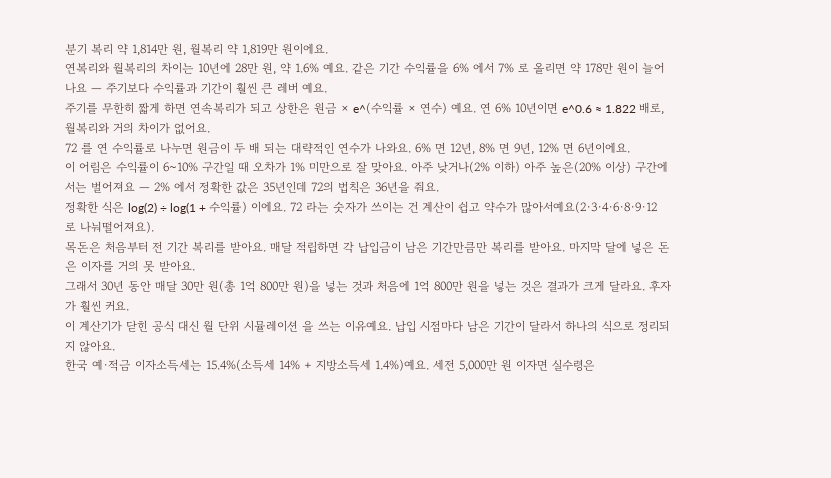분기 복리 약 1,814만 원, 월복리 약 1,819만 원이에요.
연복리와 월복리의 차이는 10년에 28만 원, 약 1.6% 예요. 같은 기간 수익률을 6% 에서 7% 로 올리면 약 178만 원이 늘어나요 — 주기보다 수익률과 기간이 훨씬 큰 레버 예요.
주기를 무한히 짧게 하면 연속복리가 되고 상한은 원금 × e^(수익률 × 연수) 예요. 연 6% 10년이면 e^0.6 ≈ 1.822 배로, 월복리와 거의 차이가 없어요.
72 를 연 수익률로 나누면 원금이 두 배 되는 대략적인 연수가 나와요. 6% 면 12년, 8% 면 9년, 12% 면 6년이에요.
이 어림은 수익률이 6~10% 구간일 때 오차가 1% 미만으로 잘 맞아요. 아주 낮거나(2% 이하) 아주 높은(20% 이상) 구간에서는 벌어져요 — 2% 에서 정확한 값은 35년인데 72의 법칙은 36년을 줘요.
정확한 식은 log(2) ÷ log(1 + 수익률) 이에요. 72 라는 숫자가 쓰이는 건 계산이 쉽고 약수가 많아서예요(2·3·4·6·8·9·12 로 나눠떨어져요).
목돈은 처음부터 전 기간 복리를 받아요. 매달 적립하면 각 납입금이 남은 기간만큼만 복리를 받아요. 마지막 달에 넣은 돈은 이자를 거의 못 받아요.
그래서 30년 동안 매달 30만 원(총 1억 800만 원)을 넣는 것과 처음에 1억 800만 원을 넣는 것은 결과가 크게 달라요. 후자가 훨씬 커요.
이 계산기가 닫힌 공식 대신 월 단위 시뮬레이션 을 쓰는 이유예요. 납입 시점마다 남은 기간이 달라서 하나의 식으로 정리되지 않아요.
한국 예·적금 이자소득세는 15.4%(소득세 14% + 지방소득세 1.4%)예요. 세전 5,000만 원 이자면 실수령은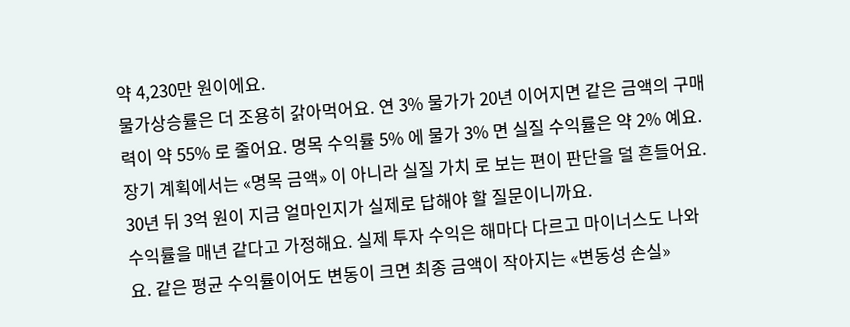약 4,230만 원이에요.
물가상승률은 더 조용히 갉아먹어요. 연 3% 물가가 20년 이어지면 같은 금액의 구매력이 약 55% 로 줄어요. 명목 수익률 5% 에 물가 3% 면 실질 수익률은 약 2% 예요.
장기 계획에서는 «명목 금액» 이 아니라 실질 가치 로 보는 편이 판단을 덜 흔들어요. 30년 뒤 3억 원이 지금 얼마인지가 실제로 답해야 할 질문이니까요.
수익률을 매년 같다고 가정해요. 실제 투자 수익은 해마다 다르고 마이너스도 나와요. 같은 평균 수익률이어도 변동이 크면 최종 금액이 작아지는 «변동성 손실»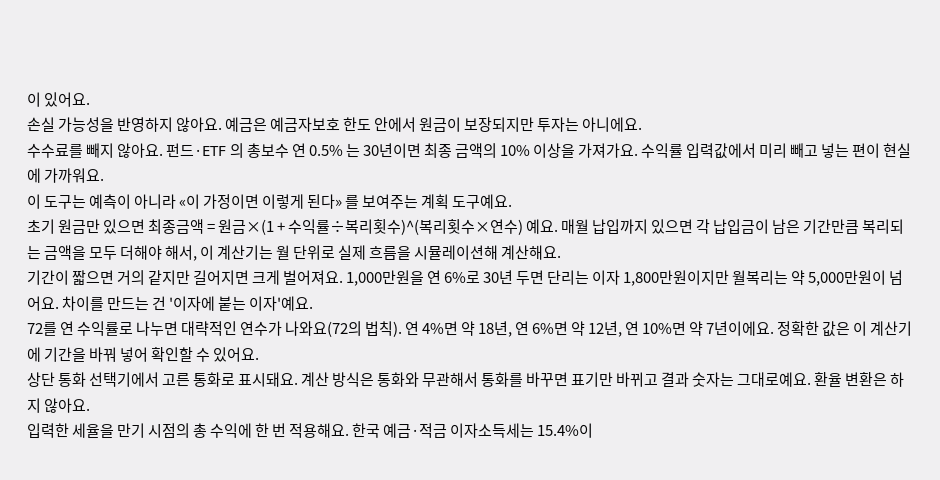이 있어요.
손실 가능성을 반영하지 않아요. 예금은 예금자보호 한도 안에서 원금이 보장되지만 투자는 아니에요.
수수료를 빼지 않아요. 펀드·ETF 의 총보수 연 0.5% 는 30년이면 최종 금액의 10% 이상을 가져가요. 수익률 입력값에서 미리 빼고 넣는 편이 현실에 가까워요.
이 도구는 예측이 아니라 «이 가정이면 이렇게 된다» 를 보여주는 계획 도구예요.
초기 원금만 있으면 최종금액 = 원금×(1 + 수익률÷복리횟수)^(복리횟수×연수) 예요. 매월 납입까지 있으면 각 납입금이 남은 기간만큼 복리되는 금액을 모두 더해야 해서, 이 계산기는 월 단위로 실제 흐름을 시뮬레이션해 계산해요.
기간이 짧으면 거의 같지만 길어지면 크게 벌어져요. 1,000만원을 연 6%로 30년 두면 단리는 이자 1,800만원이지만 월복리는 약 5,000만원이 넘어요. 차이를 만드는 건 '이자에 붙는 이자'예요.
72를 연 수익률로 나누면 대략적인 연수가 나와요(72의 법칙). 연 4%면 약 18년, 연 6%면 약 12년, 연 10%면 약 7년이에요. 정확한 값은 이 계산기에 기간을 바꿔 넣어 확인할 수 있어요.
상단 통화 선택기에서 고른 통화로 표시돼요. 계산 방식은 통화와 무관해서 통화를 바꾸면 표기만 바뀌고 결과 숫자는 그대로예요. 환율 변환은 하지 않아요.
입력한 세율을 만기 시점의 총 수익에 한 번 적용해요. 한국 예금·적금 이자소득세는 15.4%이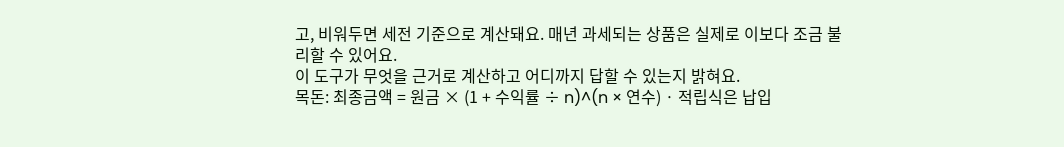고, 비워두면 세전 기준으로 계산돼요. 매년 과세되는 상품은 실제로 이보다 조금 불리할 수 있어요.
이 도구가 무엇을 근거로 계산하고 어디까지 답할 수 있는지 밝혀요.
목돈: 최종금액 = 원금 × (1 + 수익률 ÷ n)^(n × 연수) · 적립식은 납입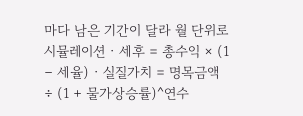마다 남은 기간이 달라 월 단위로 시뮬레이션 · 세후 = 총수익 × (1 − 세율) · 실질가치 = 명목금액 ÷ (1 + 물가상승률)^연수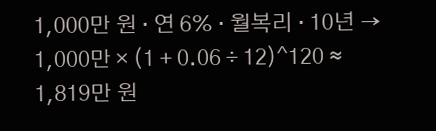1,000만 원 · 연 6% · 월복리 · 10년 → 1,000만 × (1 + 0.06 ÷ 12)^120 ≈ 1,819만 원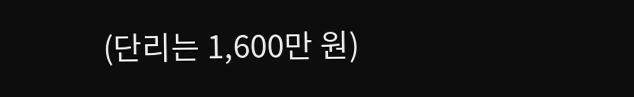(단리는 1,600만 원)